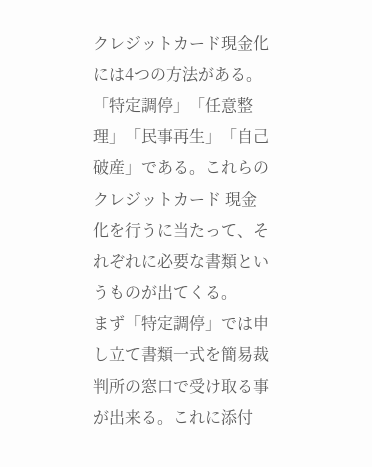クレジットカード現金化には4つの方法がある。「特定調停」「任意整理」「民事再生」「自己破産」である。これらのクレジットカード 現金化を行うに当たって、それぞれに必要な書類というものが出てくる。
まず「特定調停」では申し立て書類一式を簡易裁判所の窓口で受け取る事が出来る。これに添付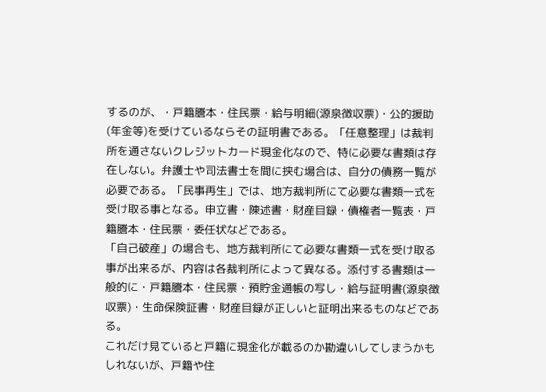するのが、・戸籍謄本・住民票・給与明細(源泉徴収票)・公的援助(年金等)を受けているならその証明書である。「任意整理」は裁判所を通さないクレジットカード現金化なので、特に必要な書類は存在しない。弁護士や司法書士を間に挟む場合は、自分の債務一覧が必要である。「民事再生」では、地方裁判所にて必要な書類一式を受け取る事となる。申立書・陳述書・財産目録・債権者一覧表・戸籍謄本・住民票・委任状などである。
「自己破産」の場合も、地方裁判所にて必要な書類一式を受け取る事が出来るが、内容は各裁判所によって異なる。添付する書類は一般的に・戸籍謄本・住民票・預貯金通帳の写し・給与証明書(源泉徴収票)・生命保険証書・財産目録が正しいと証明出来るものなどである。
これだけ見ていると戸籍に現金化が載るのか勘違いしてしまうかもしれないが、戸籍や住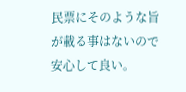民票にそのような旨が載る事はないので安心して良い。